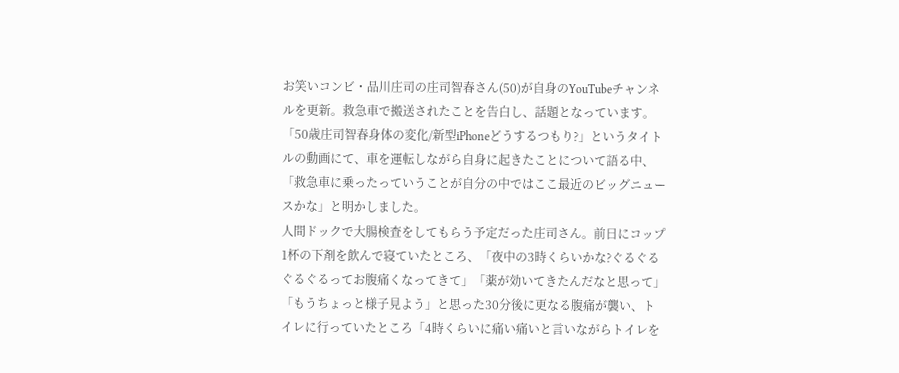お笑いコンビ・品川庄司の庄司智春さん(50)が自身のYouTubeチャンネルを更新。救急車で搬送されたことを告白し、話題となっています。
「50歳庄司智春身体の変化/新型iPhoneどうするつもり?」というタイトルの動画にて、車を運転しながら自身に起きたことについて語る中、「救急車に乗ったっていうことが自分の中ではここ最近のビッグニュースかな」と明かしました。
人間ドックで大腸検査をしてもらう予定だった庄司さん。前日にコップ1杯の下剤を飲んで寝ていたところ、「夜中の3時くらいかな?ぐるぐるぐるぐるってお腹痛くなってきて」「薬が効いてきたんだなと思って」「もうちょっと様子見よう」と思った30分後に更なる腹痛が襲い、トイレに行っていたところ「4時くらいに痛い痛いと言いながらトイレを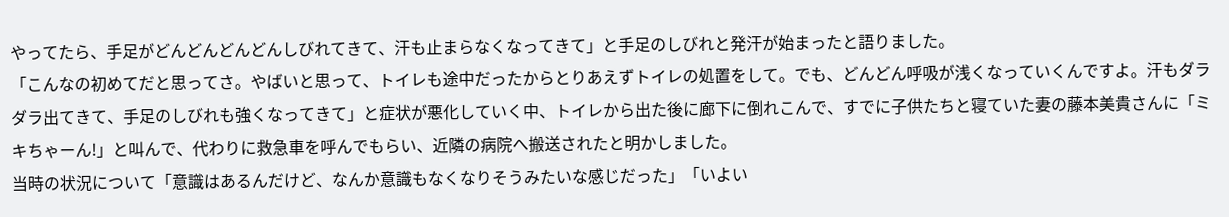やってたら、手足がどんどんどんどんしびれてきて、汗も止まらなくなってきて」と手足のしびれと発汗が始まったと語りました。
「こんなの初めてだと思ってさ。やばいと思って、トイレも途中だったからとりあえずトイレの処置をして。でも、どんどん呼吸が浅くなっていくんですよ。汗もダラダラ出てきて、手足のしびれも強くなってきて」と症状が悪化していく中、トイレから出た後に廊下に倒れこんで、すでに子供たちと寝ていた妻の藤本美貴さんに「ミキちゃーん!」と叫んで、代わりに救急車を呼んでもらい、近隣の病院へ搬送されたと明かしました。
当時の状況について「意識はあるんだけど、なんか意識もなくなりそうみたいな感じだった」「いよい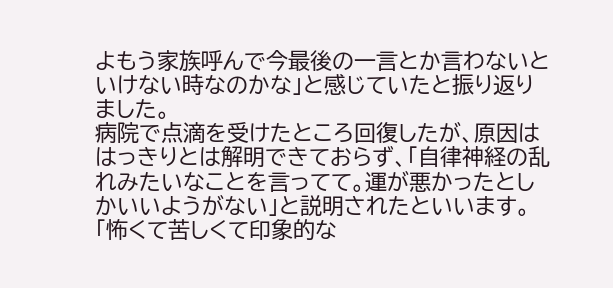よもう家族呼んで今最後の一言とか言わないといけない時なのかな」と感じていたと振り返りました。
病院で点滴を受けたところ回復したが、原因ははっきりとは解明できておらず、「自律神経の乱れみたいなことを言ってて。運が悪かったとしかいいようがない」と説明されたといいます。
「怖くて苦しくて印象的な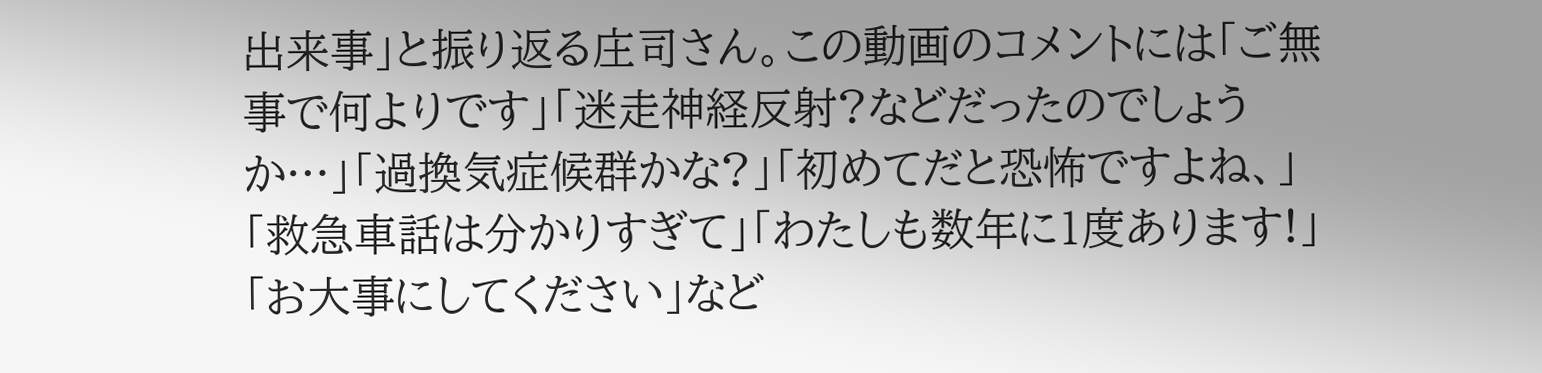出来事」と振り返る庄司さん。この動画のコメントには「ご無事で何よりです」「迷走神経反射?などだったのでしょうか…」「過換気症候群かな?」「初めてだと恐怖ですよね、」「救急車話は分かりすぎて」「わたしも数年に1度あります!」「お大事にしてください」など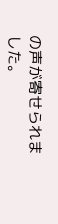の声が寄せられました。